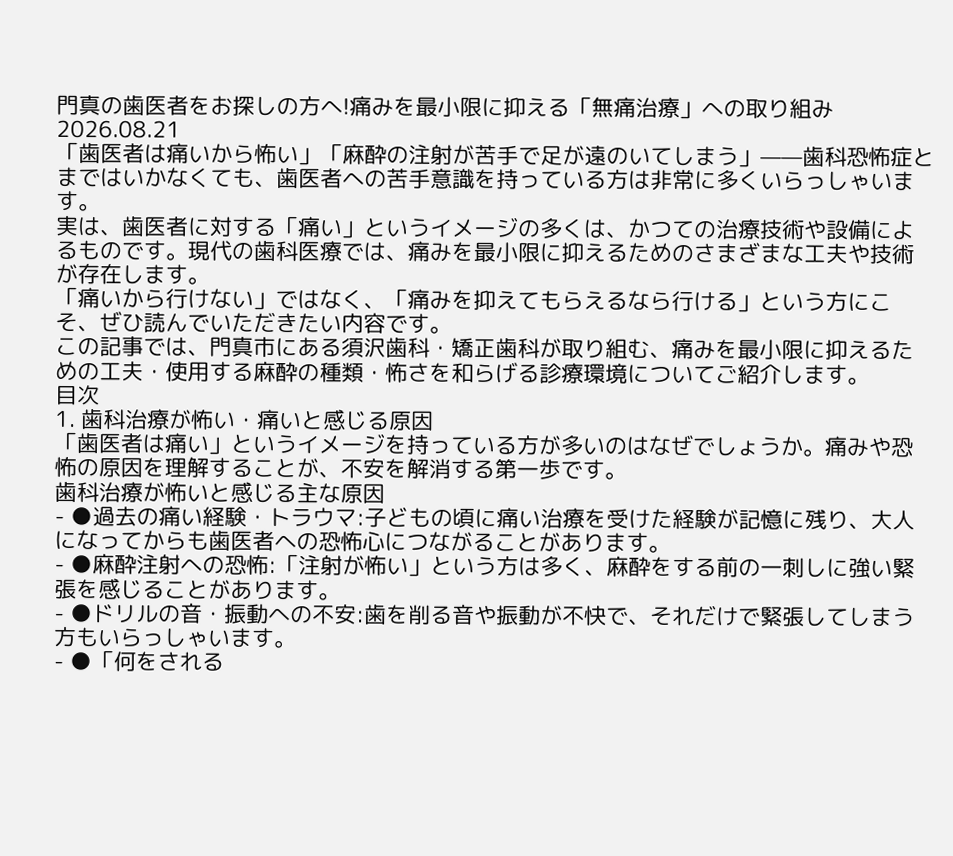門真の歯医者をお探しの方へ!痛みを最小限に抑える「無痛治療」への取り組み
2026.08.21
「歯医者は痛いから怖い」「麻酔の注射が苦手で足が遠のいてしまう」——歯科恐怖症とまではいかなくても、歯医者への苦手意識を持っている方は非常に多くいらっしゃいます。
実は、歯医者に対する「痛い」というイメージの多くは、かつての治療技術や設備によるものです。現代の歯科医療では、痛みを最小限に抑えるためのさまざまな工夫や技術が存在します。
「痛いから行けない」ではなく、「痛みを抑えてもらえるなら行ける」という方にこそ、ぜひ読んでいただきたい内容です。
この記事では、門真市にある須沢歯科・矯正歯科が取り組む、痛みを最小限に抑えるための工夫・使用する麻酔の種類・怖さを和らげる診療環境についてご紹介します。
目次
1. 歯科治療が怖い・痛いと感じる原因
「歯医者は痛い」というイメージを持っている方が多いのはなぜでしょうか。痛みや恐怖の原因を理解することが、不安を解消する第一歩です。
歯科治療が怖いと感じる主な原因
- ●過去の痛い経験・トラウマ:子どもの頃に痛い治療を受けた経験が記憶に残り、大人になってからも歯医者への恐怖心につながることがあります。
- ●麻酔注射への恐怖:「注射が怖い」という方は多く、麻酔をする前の一刺しに強い緊張を感じることがあります。
- ●ドリルの音・振動への不安:歯を削る音や振動が不快で、それだけで緊張してしまう方もいらっしゃいます。
- ●「何をされる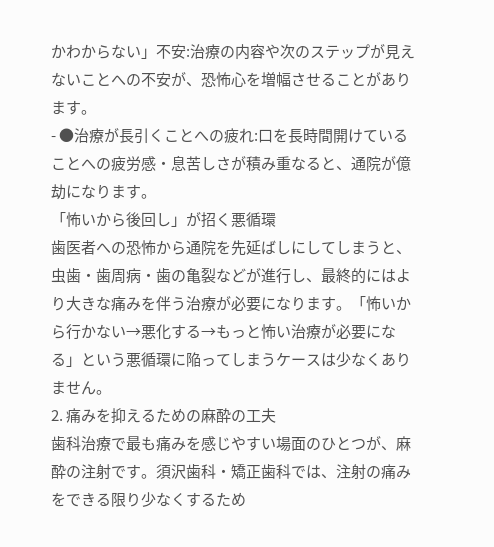かわからない」不安:治療の内容や次のステップが見えないことへの不安が、恐怖心を増幅させることがあります。
- ●治療が長引くことへの疲れ:口を長時間開けていることへの疲労感・息苦しさが積み重なると、通院が億劫になります。
「怖いから後回し」が招く悪循環
歯医者への恐怖から通院を先延ばしにしてしまうと、虫歯・歯周病・歯の亀裂などが進行し、最終的にはより大きな痛みを伴う治療が必要になります。「怖いから行かない→悪化する→もっと怖い治療が必要になる」という悪循環に陥ってしまうケースは少なくありません。
2. 痛みを抑えるための麻酔の工夫
歯科治療で最も痛みを感じやすい場面のひとつが、麻酔の注射です。須沢歯科・矯正歯科では、注射の痛みをできる限り少なくするため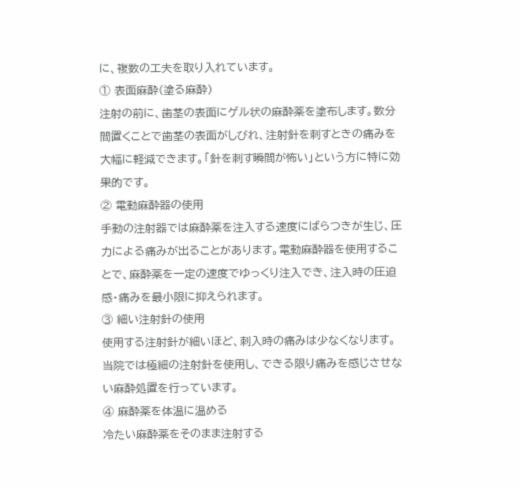に、複数の工夫を取り入れています。
① 表面麻酔(塗る麻酔)
注射の前に、歯茎の表面にゲル状の麻酔薬を塗布します。数分間置くことで歯茎の表面がしびれ、注射針を刺すときの痛みを大幅に軽減できます。「針を刺す瞬間が怖い」という方に特に効果的です。
② 電動麻酔器の使用
手動の注射器では麻酔薬を注入する速度にばらつきが生じ、圧力による痛みが出ることがあります。電動麻酔器を使用することで、麻酔薬を一定の速度でゆっくり注入でき、注入時の圧迫感・痛みを最小限に抑えられます。
③ 細い注射針の使用
使用する注射針が細いほど、刺入時の痛みは少なくなります。当院では極細の注射針を使用し、できる限り痛みを感じさせない麻酔処置を行っています。
④ 麻酔薬を体温に温める
冷たい麻酔薬をそのまま注射する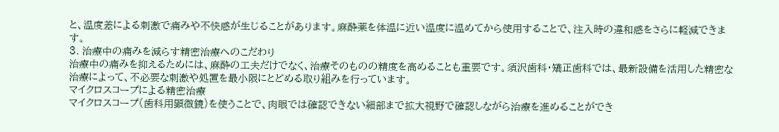と、温度差による刺激で痛みや不快感が生じることがあります。麻酔薬を体温に近い温度に温めてから使用することで、注入時の違和感をさらに軽減できます。
3. 治療中の痛みを減らす精密治療へのこだわり
治療中の痛みを抑えるためには、麻酔の工夫だけでなく、治療そのものの精度を高めることも重要です。須沢歯科・矯正歯科では、最新設備を活用した精密な治療によって、不必要な刺激や処置を最小限にとどめる取り組みを行っています。
マイクロスコープによる精密治療
マイクロスコープ(歯科用顕微鏡)を使うことで、肉眼では確認できない細部まで拡大視野で確認しながら治療を進めることができ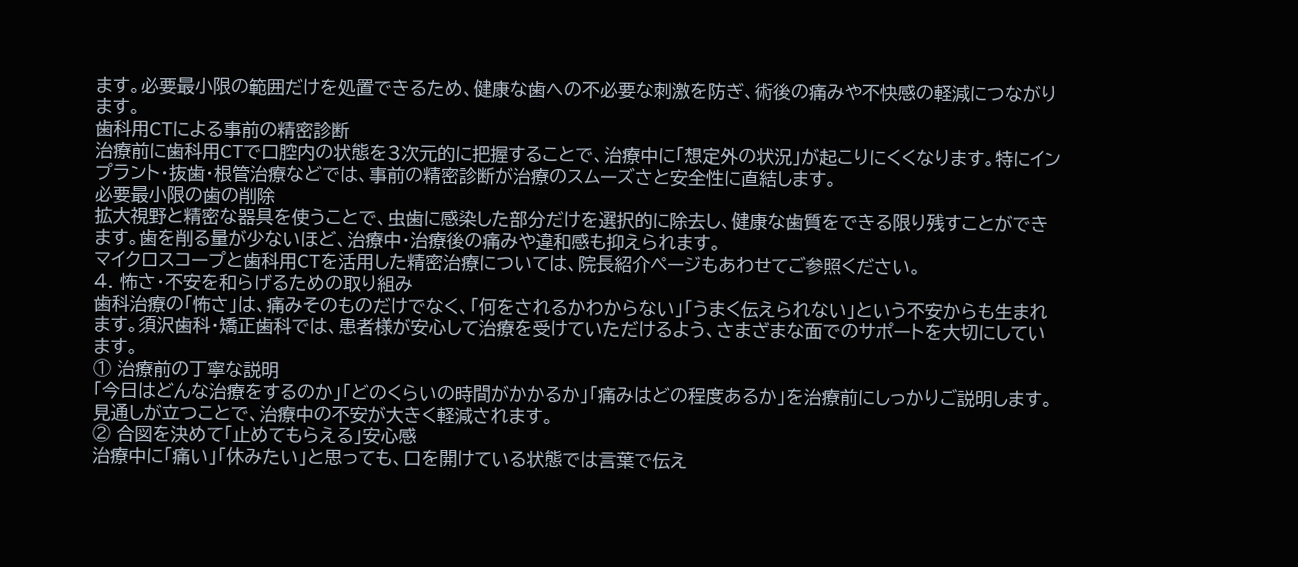ます。必要最小限の範囲だけを処置できるため、健康な歯への不必要な刺激を防ぎ、術後の痛みや不快感の軽減につながります。
歯科用CTによる事前の精密診断
治療前に歯科用CTで口腔内の状態を3次元的に把握することで、治療中に「想定外の状況」が起こりにくくなります。特にインプラント・抜歯・根管治療などでは、事前の精密診断が治療のスムーズさと安全性に直結します。
必要最小限の歯の削除
拡大視野と精密な器具を使うことで、虫歯に感染した部分だけを選択的に除去し、健康な歯質をできる限り残すことができます。歯を削る量が少ないほど、治療中・治療後の痛みや違和感も抑えられます。
マイクロスコープと歯科用CTを活用した精密治療については、院長紹介ページもあわせてご参照ください。
4. 怖さ・不安を和らげるための取り組み
歯科治療の「怖さ」は、痛みそのものだけでなく、「何をされるかわからない」「うまく伝えられない」という不安からも生まれます。須沢歯科・矯正歯科では、患者様が安心して治療を受けていただけるよう、さまざまな面でのサポートを大切にしています。
① 治療前の丁寧な説明
「今日はどんな治療をするのか」「どのくらいの時間がかかるか」「痛みはどの程度あるか」を治療前にしっかりご説明します。見通しが立つことで、治療中の不安が大きく軽減されます。
② 合図を決めて「止めてもらえる」安心感
治療中に「痛い」「休みたい」と思っても、口を開けている状態では言葉で伝え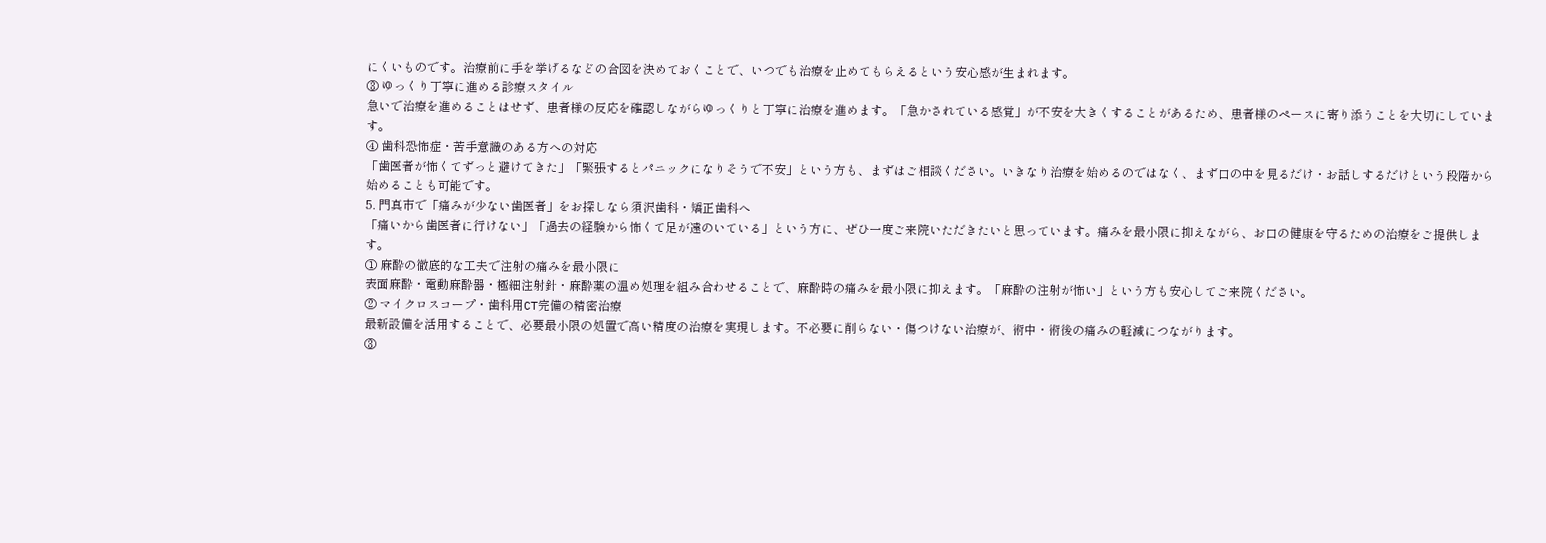にくいものです。治療前に手を挙げるなどの合図を決めておくことで、いつでも治療を止めてもらえるという安心感が生まれます。
③ ゆっくり丁寧に進める診療スタイル
急いで治療を進めることはせず、患者様の反応を確認しながらゆっくりと丁寧に治療を進めます。「急かされている感覚」が不安を大きくすることがあるため、患者様のペースに寄り添うことを大切にしています。
④ 歯科恐怖症・苦手意識のある方への対応
「歯医者が怖くてずっと避けてきた」「緊張するとパニックになりそうで不安」という方も、まずはご相談ください。いきなり治療を始めるのではなく、まず口の中を見るだけ・お話しするだけという段階から始めることも可能です。
5. 門真市で「痛みが少ない歯医者」をお探しなら須沢歯科・矯正歯科へ
「痛いから歯医者に行けない」「過去の経験から怖くて足が遠のいている」という方に、ぜひ一度ご来院いただきたいと思っています。痛みを最小限に抑えながら、お口の健康を守るための治療をご提供します。
① 麻酔の徹底的な工夫で注射の痛みを最小限に
表面麻酔・電動麻酔器・極細注射針・麻酔薬の温め処理を組み合わせることで、麻酔時の痛みを最小限に抑えます。「麻酔の注射が怖い」という方も安心してご来院ください。
② マイクロスコープ・歯科用CT完備の精密治療
最新設備を活用することで、必要最小限の処置で高い精度の治療を実現します。不必要に削らない・傷つけない治療が、術中・術後の痛みの軽減につながります。
③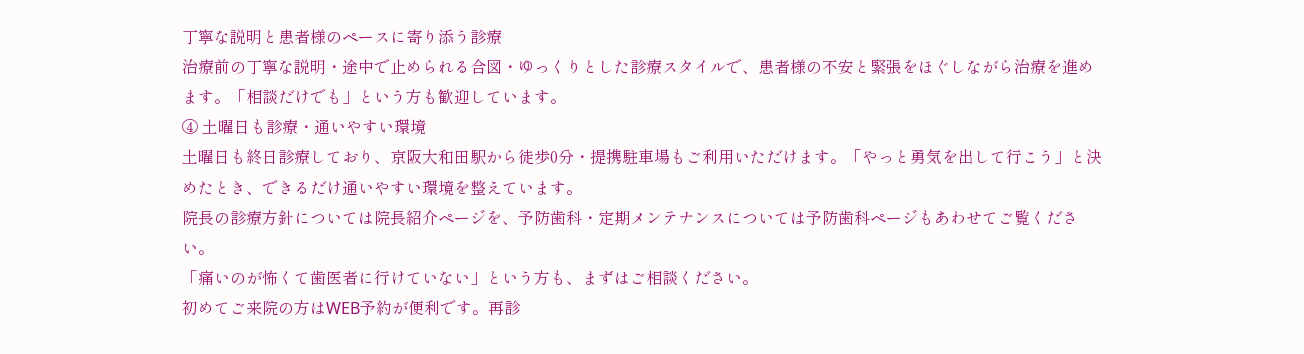丁寧な説明と患者様のペースに寄り添う診療
治療前の丁寧な説明・途中で止められる合図・ゆっくりとした診療スタイルで、患者様の不安と緊張をほぐしながら治療を進めます。「相談だけでも」という方も歓迎しています。
④ 土曜日も診療・通いやすい環境
土曜日も終日診療しており、京阪大和田駅から徒歩0分・提携駐車場もご利用いただけます。「やっと勇気を出して行こう」と決めたとき、できるだけ通いやすい環境を整えています。
院長の診療方針については院長紹介ページを、予防歯科・定期メンテナンスについては予防歯科ページもあわせてご覧ください。
「痛いのが怖くて歯医者に行けていない」という方も、まずはご相談ください。
初めてご来院の方はWEB予約が便利です。再診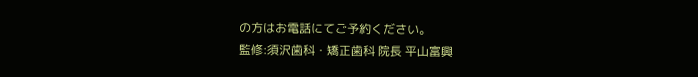の方はお電話にてご予約ください。
監修:須沢歯科・矯正歯科 院長 平山富興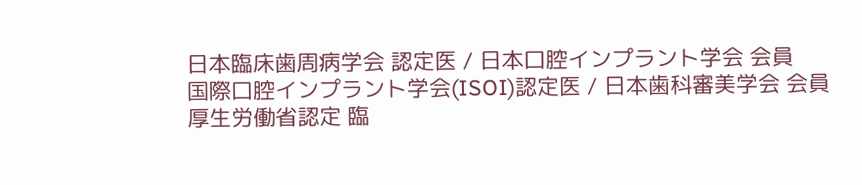日本臨床歯周病学会 認定医 / 日本口腔インプラント学会 会員
国際口腔インプラント学会(ISOI)認定医 / 日本歯科審美学会 会員
厚生労働省認定 臨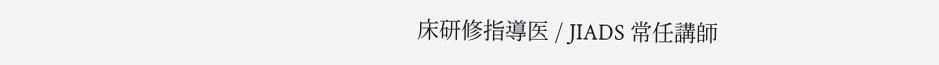床研修指導医 / JIADS 常任講師